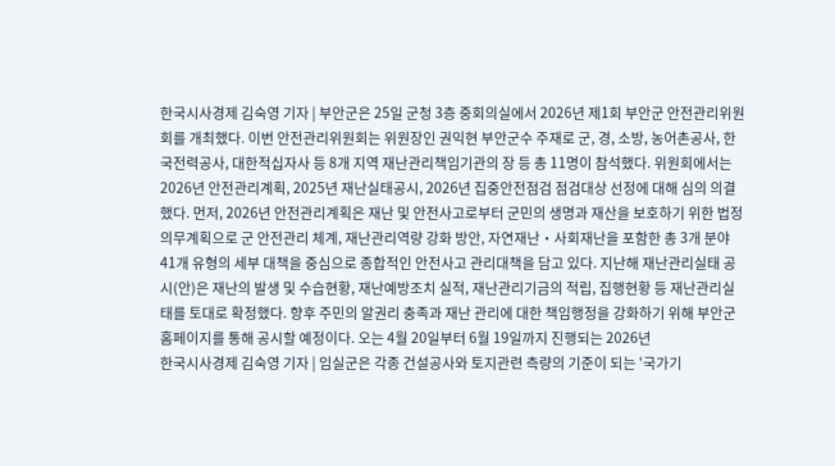한국시사경제 김숙영 기자 | 부안군은 25일 군청 3층 중회의실에서 2026년 제1회 부안군 안전관리위원회를 개최했다. 이번 안전관리위원회는 위원장인 권익현 부안군수 주재로 군, 경, 소방, 농어촌공사, 한국전력공사, 대한적십자사 등 8개 지역 재난관리책임기관의 장 등 총 11명이 참석했다. 위원회에서는 2026년 안전관리계획, 2025년 재난실태공시, 2026년 집중안전점검 점검대상 선정에 대해 심의 의결했다. 먼저, 2026년 안전관리계획은 재난 및 안전사고로부터 군민의 생명과 재산을 보호하기 위한 법정 의무계획으로 군 안전관리 체계, 재난관리역량 강화 방안, 자연재난‧사회재난을 포함한 총 3개 분야 41개 유형의 세부 대책을 중심으로 종합적인 안전사고 관리대책을 담고 있다. 지난해 재난관리실태 공시(안)은 재난의 발생 및 수습현황, 재난예방조치 실적, 재난관리기금의 적립, 집행현황 등 재난관리실태를 토대로 확정했다. 향후 주민의 알권리 충족과 재난 관리에 대한 책임행정을 강화하기 위해 부안군 홈페이지를 통해 공시할 예정이다. 오는 4월 20일부터 6월 19일까지 진행되는 2026년
한국시사경제 김숙영 기자 | 임실군은 각종 건설공사와 토지관련 측량의 기준이 되는 ‘국가기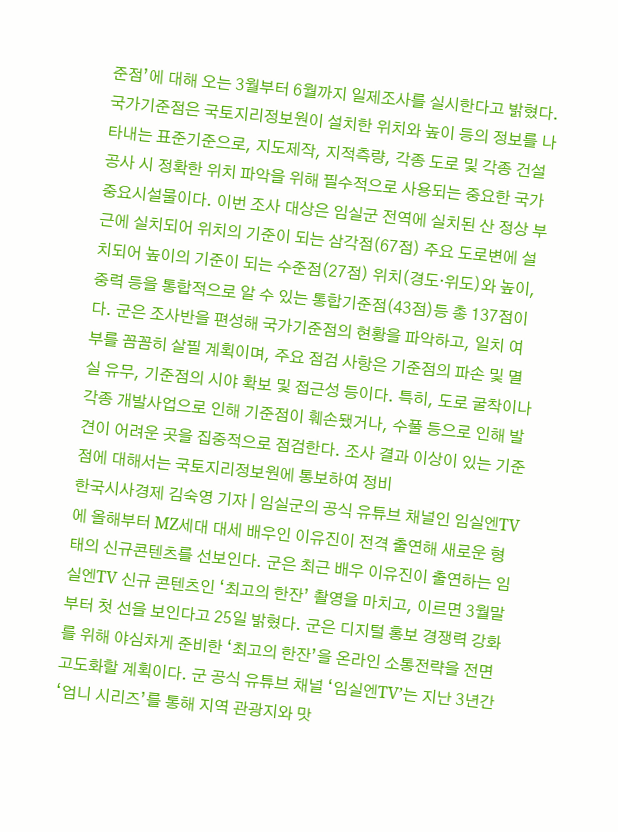준점’에 대해 오는 3월부터 6월까지 일제조사를 실시한다고 밝혔다. 국가기준점은 국토지리정보원이 설치한 위치와 높이 등의 정보를 나타내는 표준기준으로, 지도제작, 지적측량, 각종 도로 및 각종 건설 공사 시 정확한 위치 파악을 위해 필수적으로 사용되는 중요한 국가 중요시설물이다. 이번 조사 대상은 임실군 전역에 실치된 산 정상 부근에 실치되어 위치의 기준이 되는 삼각점(67점) 주요 도로변에 설치되어 높이의 기준이 되는 수준점(27점) 위치(경도·위도)와 높이, 중력 등을 통합적으로 알 수 있는 통합기준점(43점)등 총 137점이다. 군은 조사반을 편성해 국가기준점의 현황을 파악하고, 일치 여부를 꼼꼼히 살필 계획이며, 주요 점검 사항은 기준점의 파손 및 멸실 유무, 기준점의 시야 확보 및 접근성 등이다. 특히, 도로 굴착이나 각종 개발사업으로 인해 기준점이 훼손됐거나, 수풀 등으로 인해 발견이 어려운 곳을 집중적으로 점검한다. 조사 결과 이상이 있는 기준점에 대해서는 국토지리정보원에 통보하여 정비
한국시사경제 김숙영 기자 | 임실군의 공식 유튜브 채널인 임실엔TV에 올해부터 MZ세대 대세 배우인 이유진이 전격 출연해 새로운 형태의 신규콘텐츠를 선보인다. 군은 최근 배우 이유진이 출연하는 임실엔TV 신규 콘텐츠인 ‘최고의 한잔’ 촬영을 마치고, 이르면 3월말부터 첫 선을 보인다고 25일 밝혔다. 군은 디지털 홍보 경쟁력 강화를 위해 야심차게 준비한 ‘최고의 한잔’을 온라인 소통전략을 전면 고도화할 계획이다. 군 공식 유튜브 채널 ‘임실엔TV’는 지난 3년간 ‘엄니 시리즈’를 통해 지역 관광지와 맛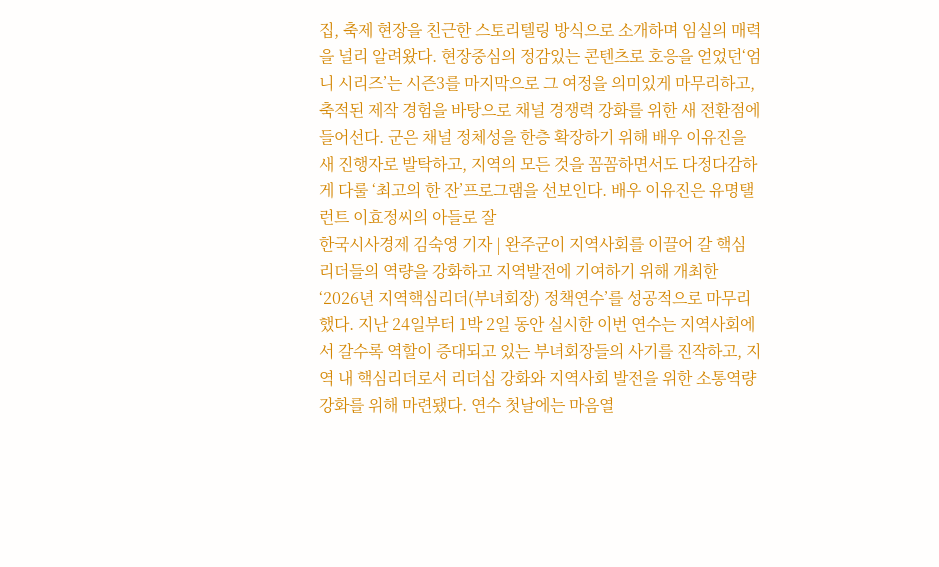집, 축제 현장을 친근한 스토리텔링 방식으로 소개하며 임실의 매력을 널리 알려왔다. 현장중심의 정감있는 콘텐츠로 호응을 얻었던‘엄니 시리즈’는 시즌3를 마지막으로 그 여정을 의미있게 마무리하고, 축적된 제작 경험을 바탕으로 채널 경쟁력 강화를 위한 새 전환점에 들어선다. 군은 채널 정체성을 한층 확장하기 위해 배우 이유진을 새 진행자로 발탁하고, 지역의 모든 것을 꼼꼼하면서도 다정다감하게 다룰 ‘최고의 한 잔’프로그램을 선보인다. 배우 이유진은 유명탤런트 이효정씨의 아들로 잘
한국시사경제 김숙영 기자 | 완주군이 지역사회를 이끌어 갈 핵심 리더들의 역량을 강화하고 지역발전에 기여하기 위해 개최한 ‘2026년 지역핵심리더(부녀회장) 정책연수’를 성공적으로 마무리했다. 지난 24일부터 1박 2일 동안 실시한 이번 연수는 지역사회에서 갈수록 역할이 증대되고 있는 부녀회장들의 사기를 진작하고, 지역 내 핵심리더로서 리더십 강화와 지역사회 발전을 위한 소통역량 강화를 위해 마련됐다. 연수 첫날에는 마음열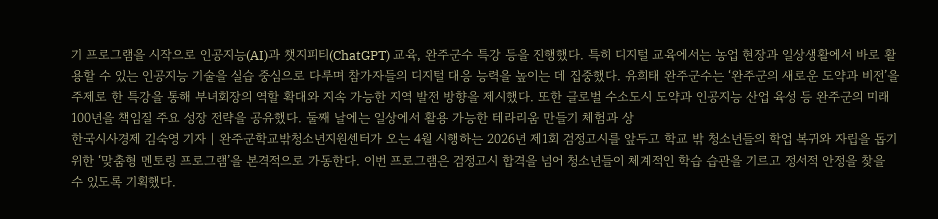기 프로그램을 시작으로 인공지능(AI)과 챗지피티(ChatGPT) 교육, 완주군수 특강 등을 진행했다. 특히 디지털 교육에서는 농업 현장과 일상생활에서 바로 활용할 수 있는 인공지능 기술을 실습 중심으로 다루며 참가자들의 디지털 대응 능력을 높이는 데 집중했다. 유희태 완주군수는 ‘완주군의 새로운 도약과 비전’을 주제로 한 특강을 통해 부녀회장의 역할 확대와 지속 가능한 지역 발전 방향을 제시했다. 또한 글로벌 수소도시 도약과 인공지능 산업 육성 등 완주군의 미래 100년을 책임질 주요 성장 전략을 공유했다. 둘째 날에는 일상에서 활용 가능한 테라리움 만들기 체험과 상
한국시사경제 김숙영 기자 | 완주군학교밖청소년지원센터가 오는 4월 시행하는 2026년 제1회 검정고시를 앞두고 학교 밖 청소년들의 학업 복귀와 자립을 돕기 위한 ‘맞춤형 멘토링 프로그램’을 본격적으로 가동한다. 이번 프로그램은 검정고시 합격을 넘어 청소년들이 체계적인 학습 습관을 기르고 정서적 안정을 찾을 수 있도록 기획했다.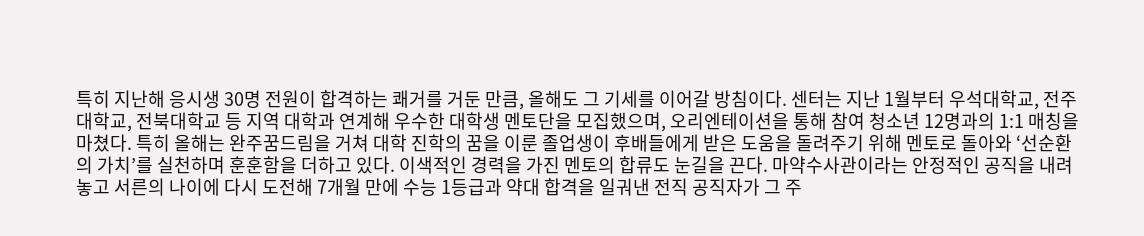특히 지난해 응시생 30명 전원이 합격하는 쾌거를 거둔 만큼, 올해도 그 기세를 이어갈 방침이다. 센터는 지난 1월부터 우석대학교, 전주대학교, 전북대학교 등 지역 대학과 연계해 우수한 대학생 멘토단을 모집했으며, 오리엔테이션을 통해 참여 청소년 12명과의 1:1 매칭을 마쳤다. 특히 올해는 완주꿈드림을 거쳐 대학 진학의 꿈을 이룬 졸업생이 후배들에게 받은 도움을 돌려주기 위해 멘토로 돌아와 ‘선순환의 가치’를 실천하며 훈훈함을 더하고 있다. 이색적인 경력을 가진 멘토의 합류도 눈길을 끈다. 마약수사관이라는 안정적인 공직을 내려놓고 서른의 나이에 다시 도전해 7개월 만에 수능 1등급과 약대 합격을 일궈낸 전직 공직자가 그 주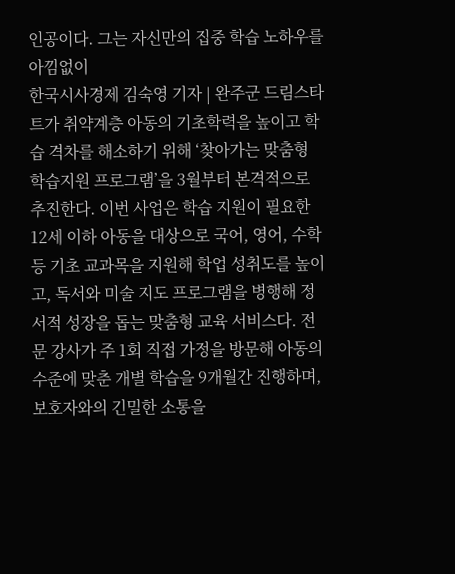인공이다. 그는 자신만의 집중 학습 노하우를 아낌없이
한국시사경제 김숙영 기자 | 완주군 드림스타트가 취약계층 아동의 기초학력을 높이고 학습 격차를 해소하기 위해 ‘찾아가는 맞춤형 학습지원 프로그램’을 3월부터 본격적으로 추진한다. 이번 사업은 학습 지원이 필요한 12세 이하 아동을 대상으로 국어, 영어, 수학 등 기초 교과목을 지원해 학업 성취도를 높이고, 독서와 미술 지도 프로그램을 병행해 정서적 성장을 돕는 맞춤형 교육 서비스다. 전문 강사가 주 1회 직접 가정을 방문해 아동의 수준에 맞춘 개별 학습을 9개월간 진행하며, 보호자와의 긴밀한 소통을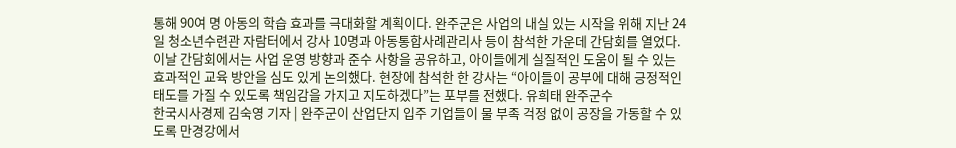통해 90여 명 아동의 학습 효과를 극대화할 계획이다. 완주군은 사업의 내실 있는 시작을 위해 지난 24일 청소년수련관 자람터에서 강사 10명과 아동통합사례관리사 등이 참석한 가운데 간담회를 열었다. 이날 간담회에서는 사업 운영 방향과 준수 사항을 공유하고, 아이들에게 실질적인 도움이 될 수 있는 효과적인 교육 방안을 심도 있게 논의했다. 현장에 참석한 한 강사는 “아이들이 공부에 대해 긍정적인 태도를 가질 수 있도록 책임감을 가지고 지도하겠다”는 포부를 전했다. 유희태 완주군수
한국시사경제 김숙영 기자 | 완주군이 산업단지 입주 기업들이 물 부족 걱정 없이 공장을 가동할 수 있도록 만경강에서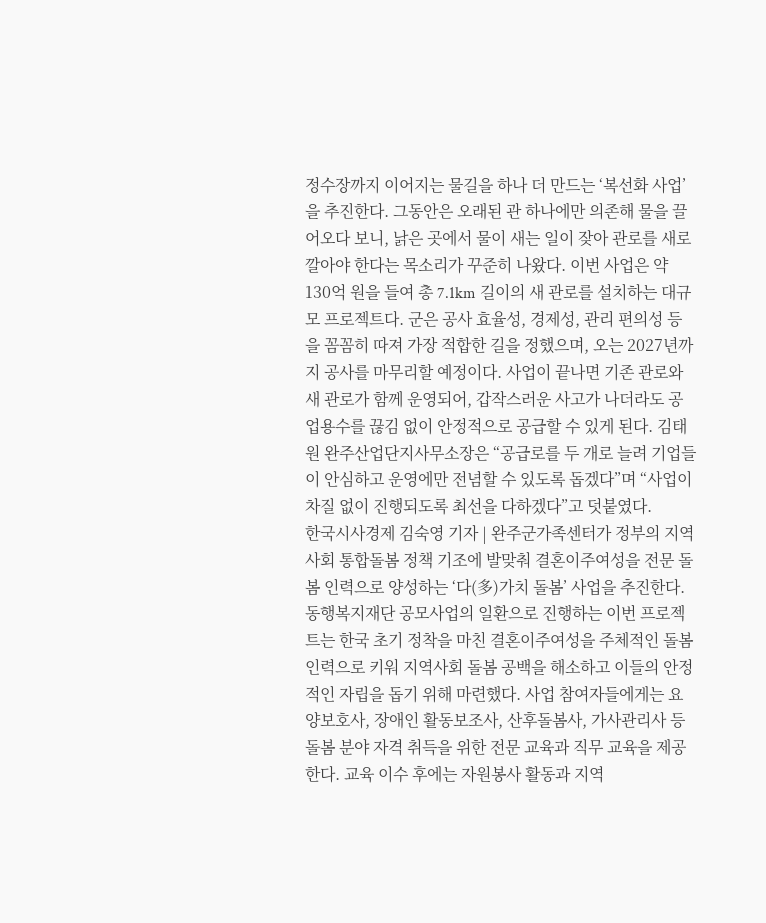정수장까지 이어지는 물길을 하나 더 만드는 ‘복선화 사업’을 추진한다. 그동안은 오래된 관 하나에만 의존해 물을 끌어오다 보니, 낡은 곳에서 물이 새는 일이 잦아 관로를 새로 깔아야 한다는 목소리가 꾸준히 나왔다. 이번 사업은 약 130억 원을 들여 총 7.1km 길이의 새 관로를 설치하는 대규모 프로젝트다. 군은 공사 효율성, 경제성, 관리 편의성 등을 꼼꼼히 따져 가장 적합한 길을 정했으며, 오는 2027년까지 공사를 마무리할 예정이다. 사업이 끝나면 기존 관로와 새 관로가 함께 운영되어, 갑작스러운 사고가 나더라도 공업용수를 끊김 없이 안정적으로 공급할 수 있게 된다. 김태원 완주산업단지사무소장은 “공급로를 두 개로 늘려 기업들이 안심하고 운영에만 전념할 수 있도록 돕겠다”며 “사업이 차질 없이 진행되도록 최선을 다하겠다”고 덧붙였다.
한국시사경제 김숙영 기자 | 완주군가족센터가 정부의 지역사회 통합돌봄 정책 기조에 발맞춰 결혼이주여성을 전문 돌봄 인력으로 양성하는 ‘다(多)가치 돌봄’ 사업을 추진한다. 동행복지재단 공모사업의 일환으로 진행하는 이번 프로젝트는 한국 초기 정착을 마친 결혼이주여성을 주체적인 돌봄 인력으로 키워 지역사회 돌봄 공백을 해소하고 이들의 안정적인 자립을 돕기 위해 마련했다. 사업 참여자들에게는 요양보호사, 장애인 활동보조사, 산후돌봄사, 가사관리사 등 돌봄 분야 자격 취득을 위한 전문 교육과 직무 교육을 제공한다. 교육 이수 후에는 자원봉사 활동과 지역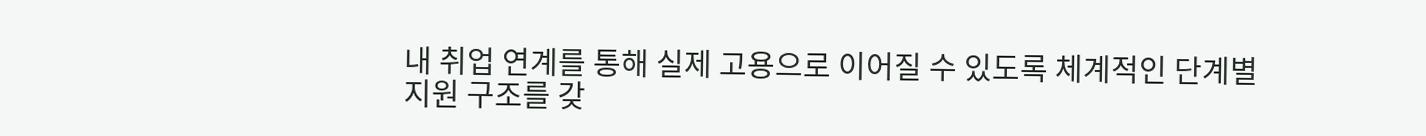내 취업 연계를 통해 실제 고용으로 이어질 수 있도록 체계적인 단계별 지원 구조를 갖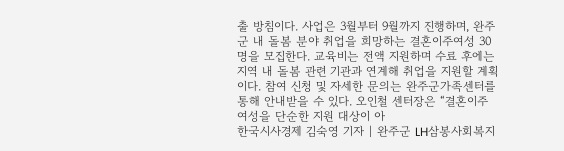출 방침이다. 사업은 3월부터 9월까지 진행하며, 완주군 내 돌봄 분야 취업을 희망하는 결혼이주여성 30명을 모집한다. 교육비는 전액 지원하며 수료 후에는 지역 내 돌봄 관련 기관과 연계해 취업을 지원할 계획이다. 참여 신청 및 자세한 문의는 완주군가족센터를 통해 안내받을 수 있다. 오인철 센터장은 “결혼이주여성을 단순한 지원 대상이 아
한국시사경제 김숙영 기자 | 완주군 LH삼봉사회복지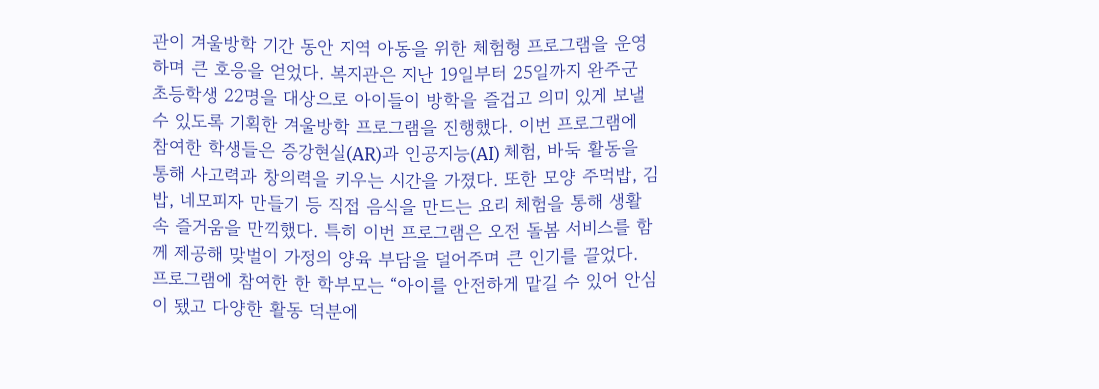관이 겨울방학 기간 동안 지역 아동을 위한 체험형 프로그램을 운영하며 큰 호응을 얻었다. 복지관은 지난 19일부터 25일까지 완주군 초등학생 22명을 대상으로 아이들이 방학을 즐겁고 의미 있게 보낼 수 있도록 기획한 겨울방학 프로그램을 진행했다. 이번 프로그램에 참여한 학생들은 증강현실(AR)과 인공지능(AI) 체험, 바둑 활동을 통해 사고력과 창의력을 키우는 시간을 가졌다. 또한 모양 주먹밥, 김밥, 네모피자 만들기 등 직접 음식을 만드는 요리 체험을 통해 생활 속 즐거움을 만끽했다. 특히 이번 프로그램은 오전 돌봄 서비스를 함께 제공해 맞벌이 가정의 양육 부담을 덜어주며 큰 인기를 끌었다. 프로그램에 참여한 한 학부모는 “아이를 안전하게 맡길 수 있어 안심이 됐고 다양한 활동 덕분에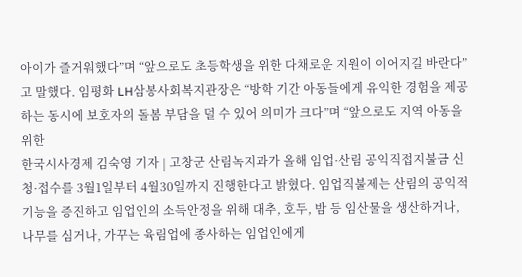아이가 즐거워했다”며 “앞으로도 초등학생을 위한 다채로운 지원이 이어지길 바란다”고 말했다. 임평화 LH삼봉사회복지관장은 “방학 기간 아동들에게 유익한 경험을 제공하는 동시에 보호자의 돌봄 부담을 덜 수 있어 의미가 크다”며 “앞으로도 지역 아동을 위한
한국시사경제 김숙영 기자 | 고창군 산림녹지과가 올해 임업·산림 공익직접지불금 신청·접수를 3월1일부터 4월30일까지 진행한다고 밝혔다. 임업직불제는 산림의 공익적 기능을 증진하고 임업인의 소득안정을 위해 대추, 호두, 밤 등 임산물을 생산하거나, 나무를 심거나, 가꾸는 육림업에 종사하는 임업인에게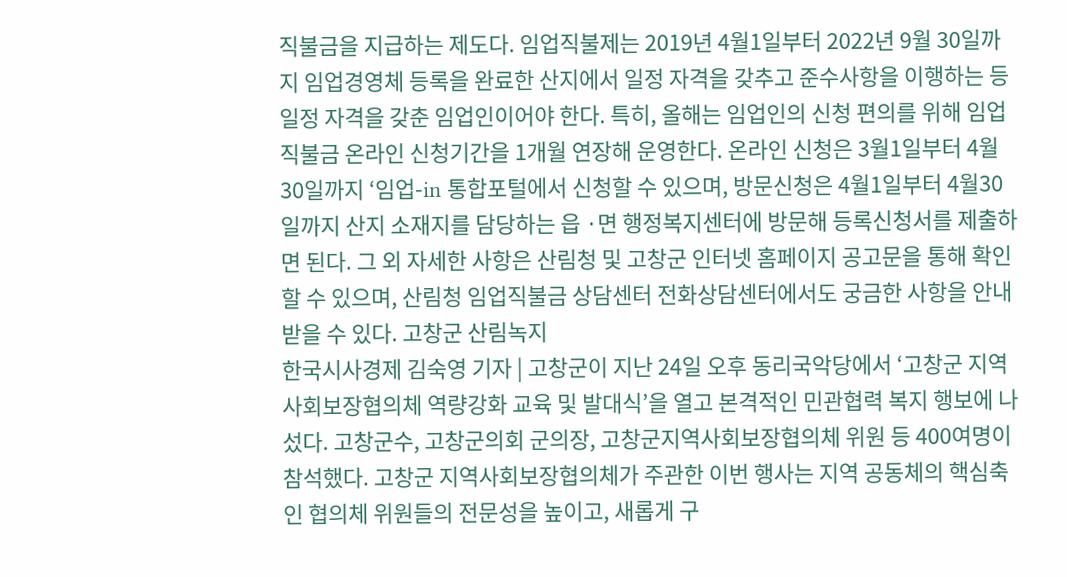직불금을 지급하는 제도다. 임업직불제는 2019년 4월1일부터 2022년 9월 30일까지 임업경영체 등록을 완료한 산지에서 일정 자격을 갖추고 준수사항을 이행하는 등 일정 자격을 갖춘 임업인이어야 한다. 특히, 올해는 임업인의 신청 편의를 위해 임업직불금 온라인 신청기간을 1개월 연장해 운영한다. 온라인 신청은 3월1일부터 4월30일까지 ‘임업-in 통합포털에서 신청할 수 있으며, 방문신청은 4월1일부터 4월30일까지 산지 소재지를 담당하는 읍 ·면 행정복지센터에 방문해 등록신청서를 제출하면 된다. 그 외 자세한 사항은 산림청 및 고창군 인터넷 홈페이지 공고문을 통해 확인할 수 있으며, 산림청 임업직불금 상담센터 전화상담센터에서도 궁금한 사항을 안내받을 수 있다. 고창군 산림녹지
한국시사경제 김숙영 기자 | 고창군이 지난 24일 오후 동리국악당에서 ‘고창군 지역사회보장협의체 역량강화 교육 및 발대식’을 열고 본격적인 민관협력 복지 행보에 나섰다. 고창군수, 고창군의회 군의장, 고창군지역사회보장협의체 위원 등 400여명이 참석했다. 고창군 지역사회보장협의체가 주관한 이번 행사는 지역 공동체의 핵심축인 협의체 위원들의 전문성을 높이고, 새롭게 구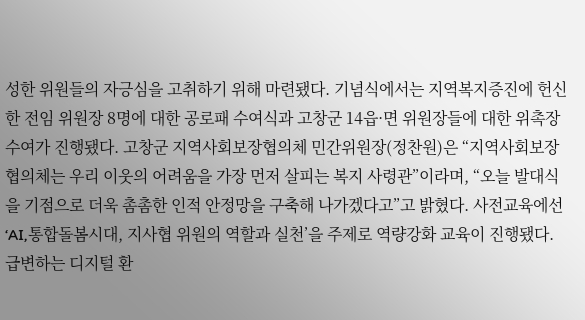성한 위원들의 자긍심을 고취하기 위해 마련됐다. 기념식에서는 지역복지증진에 헌신한 전임 위원장 8명에 대한 공로패 수여식과 고창군 14읍·면 위원장들에 대한 위촉장 수여가 진행됐다. 고창군 지역사회보장협의체 민간위원장(정찬원)은 “지역사회보장협의체는 우리 이웃의 어려움을 가장 먼저 살피는 복지 사령관”이라며, “오늘 발대식을 기점으로 더욱 촘촘한 인적 안정망을 구축해 나가겠다고”고 밝혔다. 사전교육에선 ‘AI,통합돌봄시대, 지사협 위원의 역할과 실천’을 주제로 역량강화 교육이 진행됐다. 급변하는 디지털 환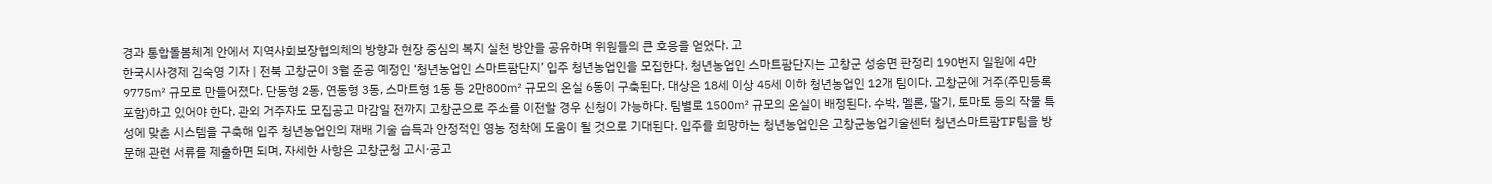경과 통합돌봄체계 안에서 지역사회보장협의체의 방향과 현장 중심의 복지 실천 방안을 공유하며 위원들의 큰 호응을 얻었다. 고
한국시사경제 김숙영 기자 | 전북 고창군이 3월 준공 예정인 ‘청년농업인 스마트팜단지’ 입주 청년농업인을 모집한다. 청년농업인 스마트팜단지는 고창군 성송면 판정리 190번지 일원에 4만9775㎡ 규모로 만들어졌다. 단동형 2동, 연동형 3동, 스마트형 1동 등 2만800㎡ 규모의 온실 6동이 구축된다. 대상은 18세 이상 45세 이하 청년농업인 12개 팀이다. 고창군에 거주(주민등록 포함)하고 있어야 한다. 관외 거주자도 모집공고 마감일 전까지 고창군으로 주소를 이전할 경우 신청이 가능하다. 팀별로 1500㎡ 규모의 온실이 배정된다. 수박, 멜론, 딸기, 토마토 등의 작물 특성에 맞춘 시스템을 구축해 입주 청년농업인의 재배 기술 습득과 안정적인 영농 정착에 도움이 될 것으로 기대된다. 입주를 희망하는 청년농업인은 고창군농업기술센터 청년스마트팜TF팀을 방문해 관련 서류를 제출하면 되며, 자세한 사항은 고창군청 고시·공고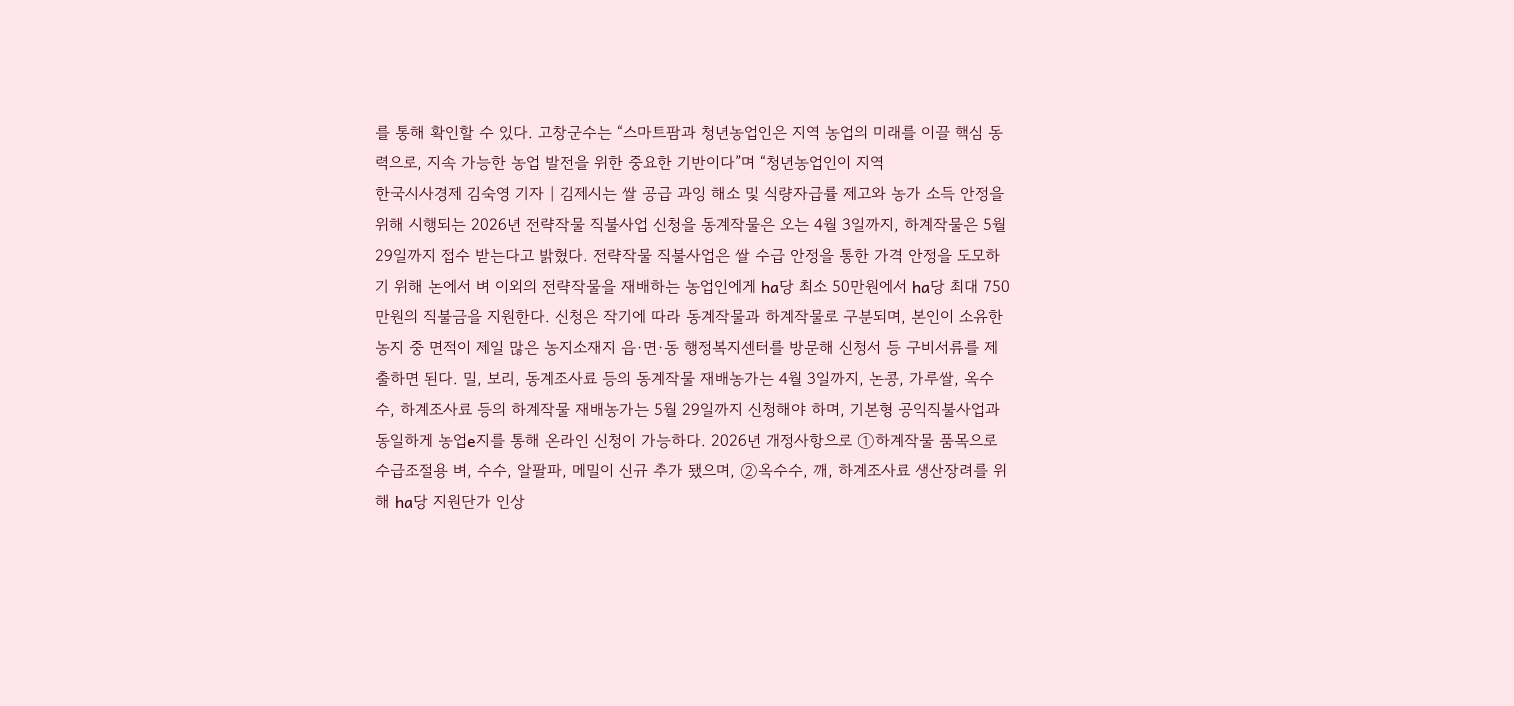를 통해 확인할 수 있다. 고창군수는 “스마트팜과 청년농업인은 지역 농업의 미래를 이끌 핵심 동력으로, 지속 가능한 농업 발전을 위한 중요한 기반이다”며 “청년농업인이 지역
한국시사경제 김숙영 기자 | 김제시는 쌀 공급 과잉 해소 및 식량자급률 제고와 농가 소득 안정을 위해 시행되는 2026년 전략작물 직불사업 신청을 동계작물은 오는 4월 3일까지, 하계작물은 5월 29일까지 접수 받는다고 밝혔다. 전략작물 직불사업은 쌀 수급 안정을 통한 가격 안정을 도모하기 위해 논에서 벼 이외의 전략작물을 재배하는 농업인에게 ha당 최소 50만원에서 ha당 최대 750만원의 직불금을 지원한다. 신청은 작기에 따라 동계작물과 하계작물로 구분되며, 본인이 소유한 농지 중 면적이 제일 많은 농지소재지 읍·면·동 행정복지센터를 방문해 신청서 등 구비서류를 제출하면 된다. 밀, 보리, 동계조사료 등의 동계작물 재배농가는 4월 3일까지, 논콩, 가루쌀, 옥수수, 하계조사료 등의 하계작물 재배농가는 5월 29일까지 신청해야 하며, 기본형 공익직불사업과 동일하게 농업e지를 통해 온라인 신청이 가능하다. 2026년 개정사항으로 ①하계작물 품목으로 수급조절용 벼, 수수, 알팔파, 메밀이 신규 추가 됐으며, ②옥수수, 깨, 하계조사료 생산장려를 위해 ha당 지원단가 인상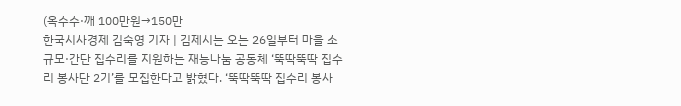(옥수수·깨 100만원→150만
한국시사경제 김숙영 기자 | 김제시는 오는 26일부터 마을 소규모·간단 집수리를 지원하는 재능나눔 공동체 ‘뚝딱뚝딱 집수리 봉사단 2기’를 모집한다고 밝혔다. ‘뚝딱뚝딱 집수리 봉사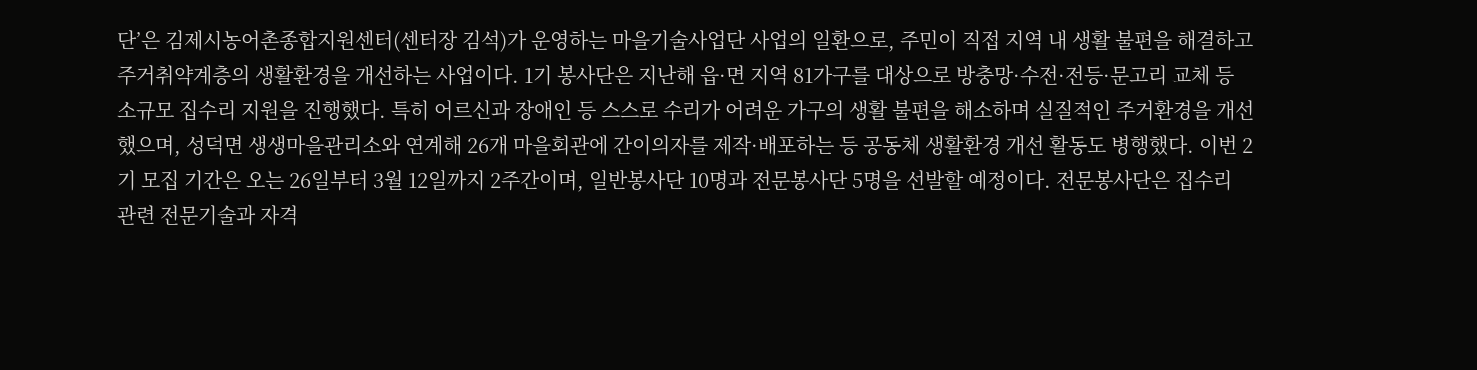단’은 김제시농어촌종합지원센터(센터장 김석)가 운영하는 마을기술사업단 사업의 일환으로, 주민이 직접 지역 내 생활 불편을 해결하고 주거취약계층의 생활환경을 개선하는 사업이다. 1기 봉사단은 지난해 읍·면 지역 81가구를 대상으로 방충망·수전·전등·문고리 교체 등 소규모 집수리 지원을 진행했다. 특히 어르신과 장애인 등 스스로 수리가 어려운 가구의 생활 불편을 해소하며 실질적인 주거환경을 개선했으며, 성덕면 생생마을관리소와 연계해 26개 마을회관에 간이의자를 제작·배포하는 등 공동체 생활환경 개선 활동도 병행했다. 이번 2기 모집 기간은 오는 26일부터 3월 12일까지 2주간이며, 일반봉사단 10명과 전문봉사단 5명을 선발할 예정이다. 전문봉사단은 집수리 관련 전문기술과 자격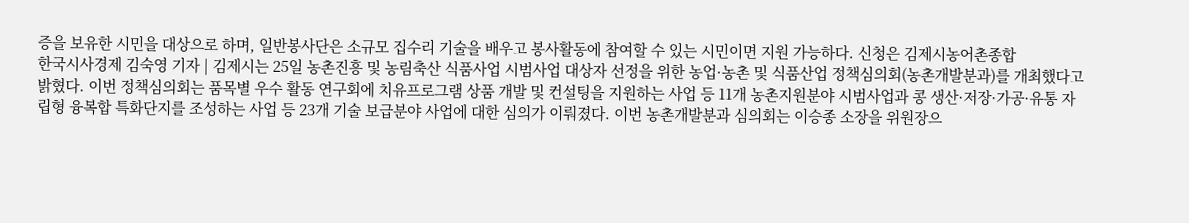증을 보유한 시민을 대상으로 하며, 일반봉사단은 소규모 집수리 기술을 배우고 봉사활동에 참여할 수 있는 시민이면 지원 가능하다. 신청은 김제시농어촌종합
한국시사경제 김숙영 기자 | 김제시는 25일 농촌진흥 및 농림축산 식품사업 시범사업 대상자 선정을 위한 농업·농촌 및 식품산업 정책심의회(농촌개발분과)를 개최했다고 밝혔다. 이번 정책심의회는 품목별 우수 활동 연구회에 치유프로그램 상품 개발 및 컨설팅을 지원하는 사업 등 11개 농촌지원분야 시범사업과 콩 생산·저장·가공·유통 자립형 융복합 특화단지를 조성하는 사업 등 23개 기술 보급분야 사업에 대한 심의가 이뤄졌다. 이번 농촌개발분과 심의회는 이승종 소장을 위원장으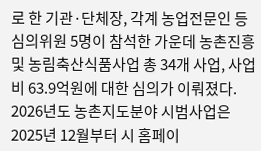로 한 기관·단체장, 각계 농업전문인 등 심의위원 5명이 참석한 가운데 농촌진흥 및 농림축산식품사업 총 34개 사업, 사업비 63.9억원에 대한 심의가 이뤄졌다. 2026년도 농촌지도분야 시범사업은 2025년 12월부터 시 홈페이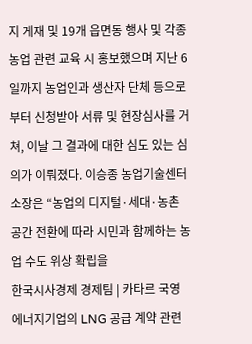지 게재 및 19개 읍면동 행사 및 각종 농업 관련 교육 시 홍보했으며 지난 6일까지 농업인과 생산자 단체 등으로부터 신청받아 서류 및 현장심사를 거쳐, 이날 그 결과에 대한 심도 있는 심의가 이뤄졌다. 이승종 농업기술센터 소장은 “농업의 디지털·세대·농촌 공간 전환에 따라 시민과 함께하는 농업 수도 위상 확립을
한국시사경제 경제팀 | 카타르 국영 에너지기업의 LNG 공급 계약 관련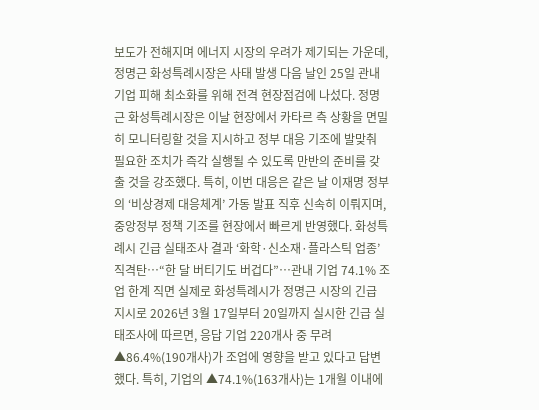보도가 전해지며 에너지 시장의 우려가 제기되는 가운데, 정명근 화성특례시장은 사태 발생 다음 날인 25일 관내 기업 피해 최소화를 위해 전격 현장점검에 나섰다. 정명근 화성특례시장은 이날 현장에서 카타르 측 상황을 면밀히 모니터링할 것을 지시하고 정부 대응 기조에 발맞춰 필요한 조치가 즉각 실행될 수 있도록 만반의 준비를 갖출 것을 강조했다. 특히, 이번 대응은 같은 날 이재명 정부의 ‘비상경제 대응체계’ 가동 발표 직후 신속히 이뤄지며, 중앙정부 정책 기조를 현장에서 빠르게 반영했다. 화성특례시 긴급 실태조사 결과 ‘화학·신소재·플라스틱 업종’ 직격탄…“한 달 버티기도 버겁다”…관내 기업 74.1% 조업 한계 직면 실제로 화성특례시가 정명근 시장의 긴급 지시로 2026년 3월 17일부터 20일까지 실시한 긴급 실태조사에 따르면, 응답 기업 220개사 중 무려 ▲86.4%(190개사)가 조업에 영향을 받고 있다고 답변했다. 특히, 기업의 ▲74.1%(163개사)는 1개월 이내에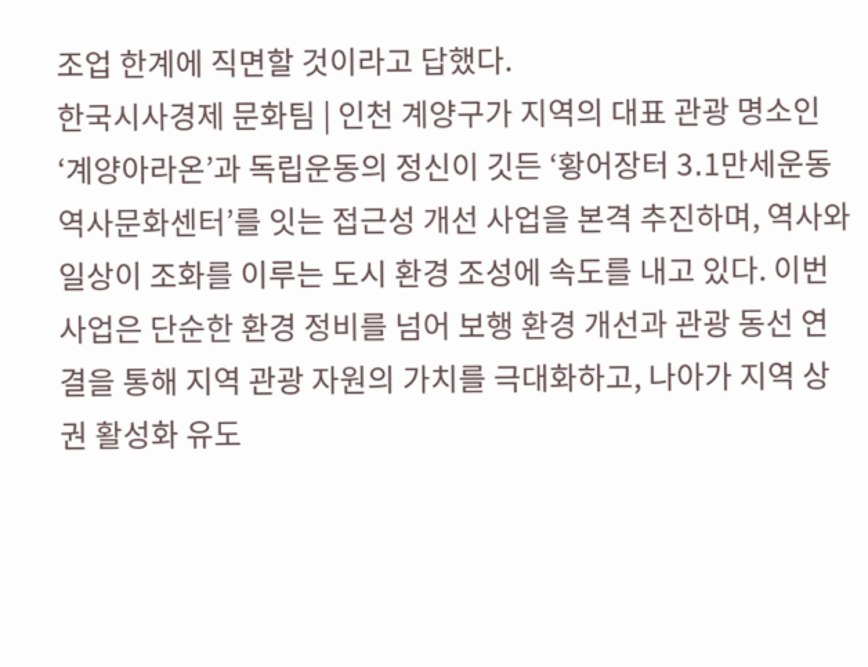조업 한계에 직면할 것이라고 답했다.
한국시사경제 문화팀 | 인천 계양구가 지역의 대표 관광 명소인 ‘계양아라온’과 독립운동의 정신이 깃든 ‘황어장터 3․1만세운동 역사문화센터’를 잇는 접근성 개선 사업을 본격 추진하며, 역사와 일상이 조화를 이루는 도시 환경 조성에 속도를 내고 있다. 이번 사업은 단순한 환경 정비를 넘어 보행 환경 개선과 관광 동선 연결을 통해 지역 관광 자원의 가치를 극대화하고, 나아가 지역 상권 활성화 유도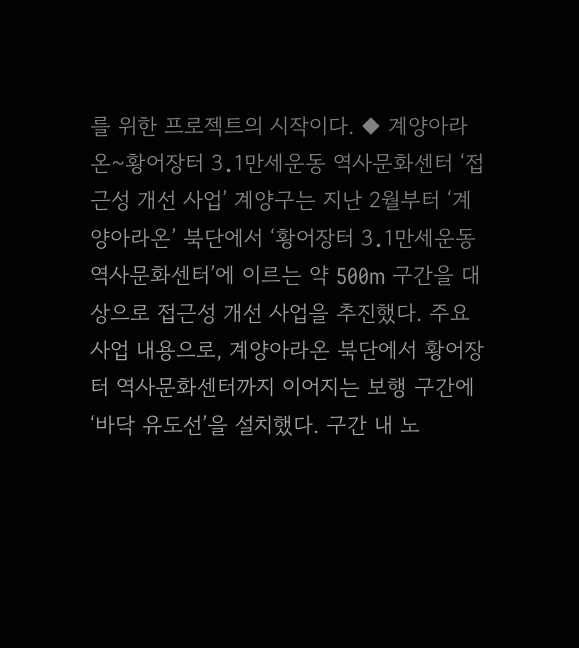를 위한 프로젝트의 시작이다. ◆ 계양아라온~황어장터 3․1만세운동 역사문화센터 ‘접근성 개선 사업’ 계양구는 지난 2월부터 ‘계양아라온’ 북단에서 ‘황어장터 3․1만세운동 역사문화센터’에 이르는 약 500m 구간을 대상으로 접근성 개선 사업을 추진했다. 주요 사업 내용으로, 계양아라온 북단에서 황어장터 역사문화센터까지 이어지는 보행 구간에 ‘바닥 유도선’을 설치했다. 구간 내 노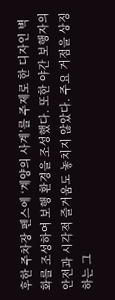후한 주차장 펜스에 ‘계양의 사계’를 주제로 한 디자인 벽화를 조성하여 보행 환경을 조성했다. 또한 야간 보행자의 안전과 시각적 즐거움도 놓치지 않았다. 주요 거점을 상징하는 그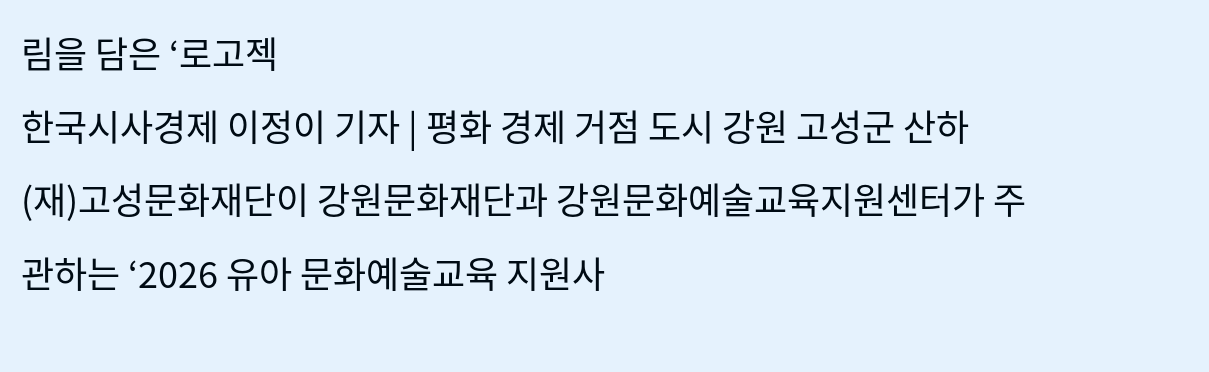림을 담은 ‘로고젝
한국시사경제 이정이 기자 | 평화 경제 거점 도시 강원 고성군 산하 (재)고성문화재단이 강원문화재단과 강원문화예술교육지원센터가 주관하는 ‘2026 유아 문화예술교육 지원사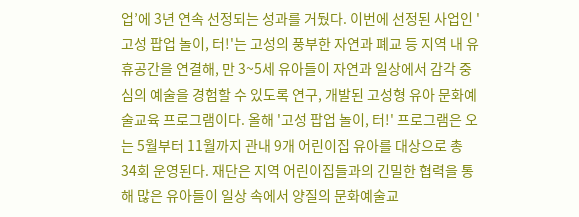업’에 3년 연속 선정되는 성과를 거뒀다. 이번에 선정된 사업인 '고성 팝업 놀이, 터!'는 고성의 풍부한 자연과 폐교 등 지역 내 유휴공간을 연결해, 만 3~5세 유아들이 자연과 일상에서 감각 중심의 예술을 경험할 수 있도록 연구, 개발된 고성형 유아 문화예술교육 프로그램이다. 올해 '고성 팝업 놀이, 터!' 프로그램은 오는 5월부터 11월까지 관내 9개 어린이집 유아를 대상으로 총 34회 운영된다. 재단은 지역 어린이집들과의 긴밀한 협력을 통해 많은 유아들이 일상 속에서 양질의 문화예술교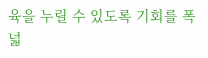육을 누릴 수 있도록 기회를 폭넓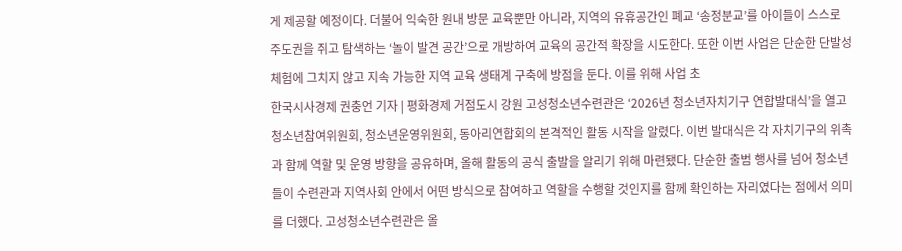게 제공할 예정이다. 더불어 익숙한 원내 방문 교육뿐만 아니라, 지역의 유휴공간인 폐교 ‘송정분교’를 아이들이 스스로 주도권을 쥐고 탐색하는 ‘놀이 발견 공간’으로 개방하여 교육의 공간적 확장을 시도한다. 또한 이번 사업은 단순한 단발성 체험에 그치지 않고 지속 가능한 지역 교육 생태계 구축에 방점을 둔다. 이를 위해 사업 초
한국시사경제 권충언 기자 | 평화경제 거점도시 강원 고성청소년수련관은 ‘2026년 청소년자치기구 연합발대식’을 열고 청소년참여위원회, 청소년운영위원회, 동아리연합회의 본격적인 활동 시작을 알렸다. 이번 발대식은 각 자치기구의 위촉과 함께 역할 및 운영 방향을 공유하며, 올해 활동의 공식 출발을 알리기 위해 마련됐다. 단순한 출범 행사를 넘어 청소년들이 수련관과 지역사회 안에서 어떤 방식으로 참여하고 역할을 수행할 것인지를 함께 확인하는 자리였다는 점에서 의미를 더했다. 고성청소년수련관은 올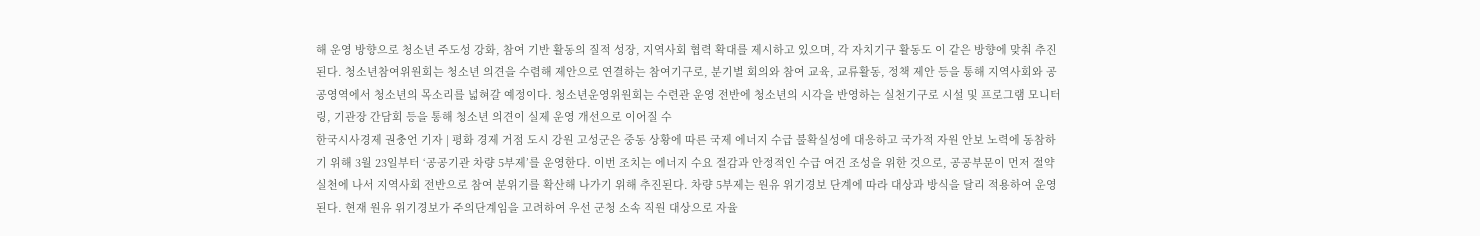해 운영 방향으로 청소년 주도성 강화, 참여 기반 활동의 질적 성장, 지역사회 협력 확대를 제시하고 있으며, 각 자치기구 활동도 이 같은 방향에 맞춰 추진된다. 청소년참여위원회는 청소년 의견을 수렴해 제안으로 연결하는 참여기구로, 분기별 회의와 참여 교육, 교류활동, 정책 제안 등을 통해 지역사회와 공공영역에서 청소년의 목소리를 넓혀갈 예정이다. 청소년운영위원회는 수련관 운영 전반에 청소년의 시각을 반영하는 실천기구로 시설 및 프로그램 모니터링, 기관장 간담회 등을 통해 청소년 의견이 실제 운영 개선으로 이어질 수
한국시사경제 권충언 기자 | 평화 경제 거점 도시 강원 고성군은 중동 상황에 따른 국제 에너지 수급 불확실성에 대응하고 국가적 자원 안보 노력에 동참하기 위해 3월 23일부터 ‘공공기관 차량 5부제’를 운영한다. 이번 조치는 에너지 수요 절감과 안정적인 수급 여건 조성을 위한 것으로, 공공부문이 먼저 절약 실천에 나서 지역사회 전반으로 참여 분위기를 확산해 나가기 위해 추진된다. 차량 5부제는 원유 위기경보 단계에 따라 대상과 방식을 달리 적용하여 운영된다. 현재 원유 위기경보가 주의단계임을 고려하여 우선 군청 소속 직원 대상으로 자율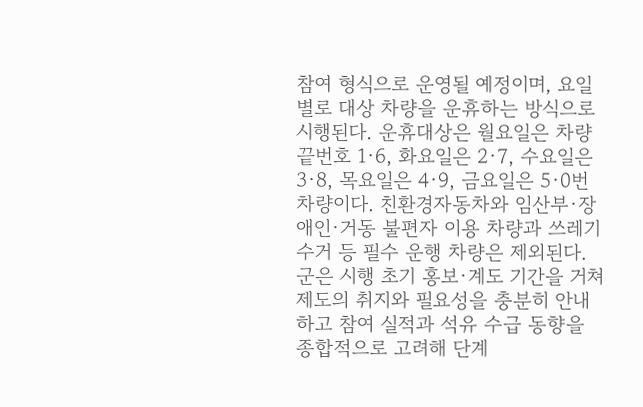참여 형식으로 운영될 예정이며, 요일별로 대상 차량을 운휴하는 방식으로 시행된다. 운휴대상은 월요일은 차량 끝번호 1·6, 화요일은 2·7, 수요일은 3·8, 목요일은 4·9, 금요일은 5·0번 차량이다. 친환경자동차와 임산부·장애인·거동 불편자 이용 차량과 쓰레기 수거 등 필수 운행 차량은 제외된다. 군은 시행 초기 홍보·계도 기간을 거쳐 제도의 취지와 필요성을 충분히 안내하고 참여 실적과 석유 수급 동향을 종합적으로 고려해 단계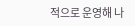적으로 운영해 나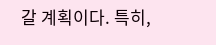갈 계획이다. 특히,